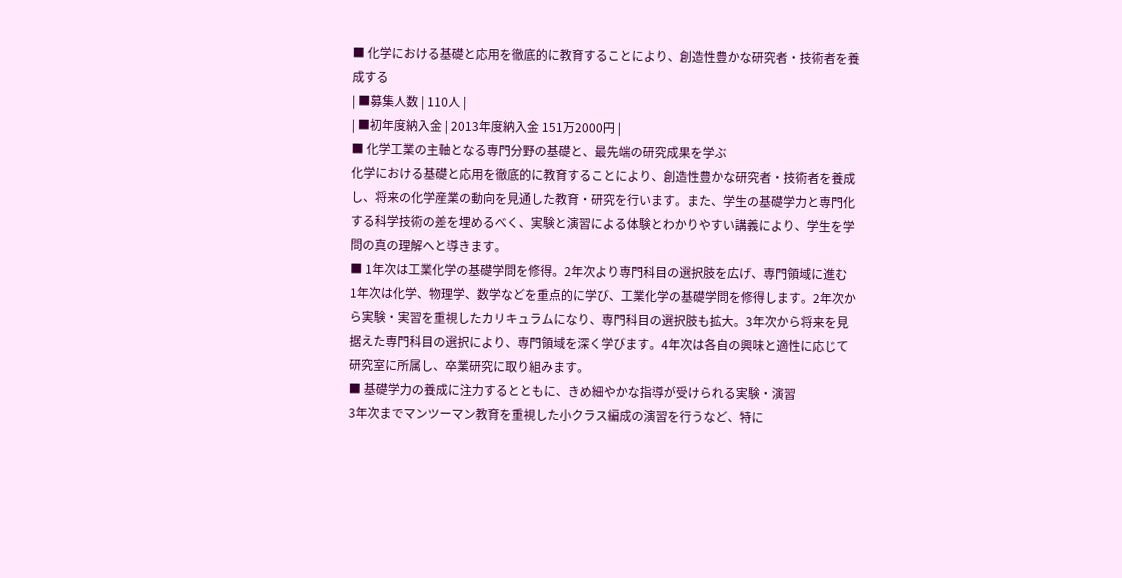■ 化学における基礎と応用を徹底的に教育することにより、創造性豊かな研究者・技術者を養成する
| ■募集人数 | 110人 |
| ■初年度納入金 | 2013年度納入金 151万2000円 |
■ 化学工業の主軸となる専門分野の基礎と、最先端の研究成果を学ぶ
化学における基礎と応用を徹底的に教育することにより、創造性豊かな研究者・技術者を養成し、将来の化学産業の動向を見通した教育・研究を行います。また、学生の基礎学力と専門化する科学技術の差を埋めるべく、実験と演習による体験とわかりやすい講義により、学生を学問の真の理解へと導きます。
■ 1年次は工業化学の基礎学問を修得。2年次より専門科目の選択肢を広げ、専門領域に進む
1年次は化学、物理学、数学などを重点的に学び、工業化学の基礎学問を修得します。2年次から実験・実習を重視したカリキュラムになり、専門科目の選択肢も拡大。3年次から将来を見据えた専門科目の選択により、専門領域を深く学びます。4年次は各自の興味と適性に応じて研究室に所属し、卒業研究に取り組みます。
■ 基礎学力の養成に注力するとともに、きめ細やかな指導が受けられる実験・演習
3年次までマンツーマン教育を重視した小クラス編成の演習を行うなど、特に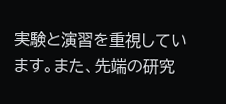実験と演習を重視しています。また、先端の研究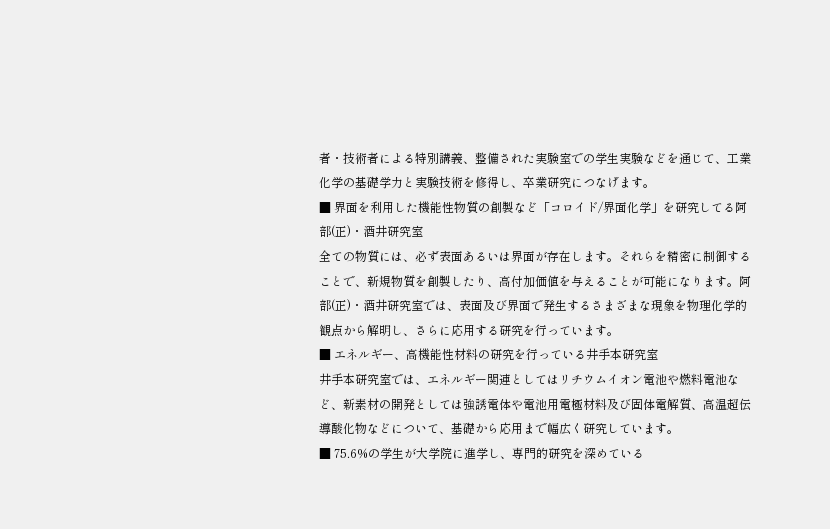者・技術者による特別講義、整備された実験室での学生実験などを通じて、工業化学の基礎学力と実験技術を修得し、卒業研究につなげます。
■ 界面を利用した機能性物質の創製など「コロイド/界面化学」を研究してる阿部(正)・酒井研究室
全ての物質には、必ず表面あるいは界面が存在します。それらを精密に制御することで、新規物質を創製したり、高付加価値を与えることが可能になります。阿部(正)・酒井研究室では、表面及び界面で発生するさまざまな現象を物理化学的観点から解明し、さらに応用する研究を行っています。
■ エネルギー、高機能性材料の研究を行っている井手本研究室
井手本研究室では、エネルギー関連としてはリチウムイオン電池や燃料電池など、新素材の開発としては強誘電体や電池用電極材料及び固体電解質、高温超伝導酸化物などについて、基礎から応用まで幅広く研究しています。
■ 75.6%の学生が大学院に進学し、専門的研究を深めている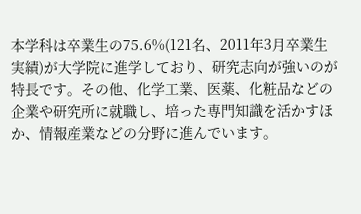本学科は卒業生の75.6%(121名、2011年3月卒業生実績)が大学院に進学しており、研究志向が強いのが特長です。その他、化学工業、医薬、化粧品などの企業や研究所に就職し、培った専門知識を活かすほか、情報産業などの分野に進んでいます。